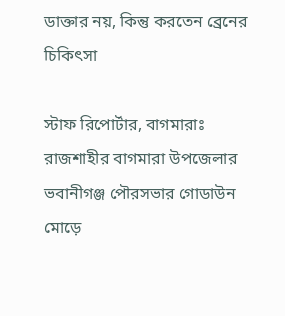ডাক্তার নয়, কিন্তু করতেন ব্রেনের চিকিৎসা

স্টাফ রিপোর্টার, বাগমারাঃ রাজশাহীর বাগমারা উপজেলার ভবানীগঞ্জ পৌরসভার গোডাউন মোড়ে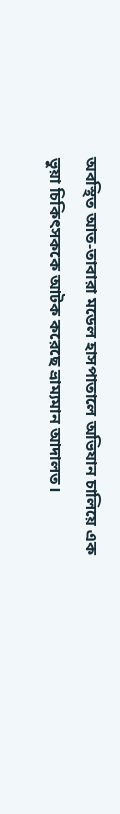অবস্থিত আত-তাবারা মডেল হাসপাতালে অভিযান চালিয়ে এক ভুয়া চিকিৎসককে আটক করেছে ভ্রাম্যমান আদালত।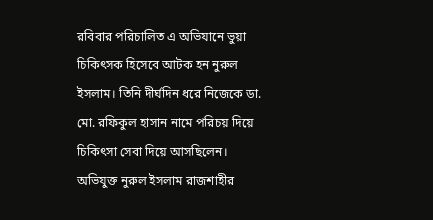রবিবার পরিচালিত এ অভিযানে ভুয়া চিকিৎসক হিসেবে আটক হন নুরুল ইসলাম। তিনি দীর্ঘদিন ধরে নিজেকে ডা. মো. রফিকুল হাসান নামে পরিচয় দিয়ে চিকিৎসা সেবা দিয়ে আসছিলেন।
অভিযুক্ত নুরুল ইসলাম রাজশাহীর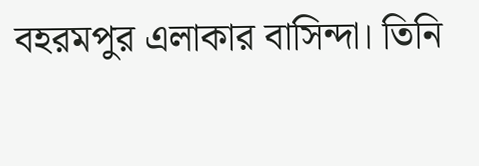বহরমপুর এলাকার বাসিন্দা। তিনি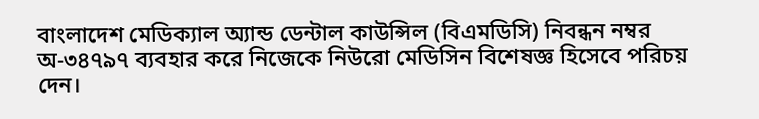বাংলাদেশ মেডিক্যাল অ্যান্ড ডেন্টাল কাউন্সিল (বিএমডিসি) নিবন্ধন নম্বর অ-৩৪৭৯৭ ব্যবহার করে নিজেকে নিউরো মেডিসিন বিশেষজ্ঞ হিসেবে পরিচয় দেন।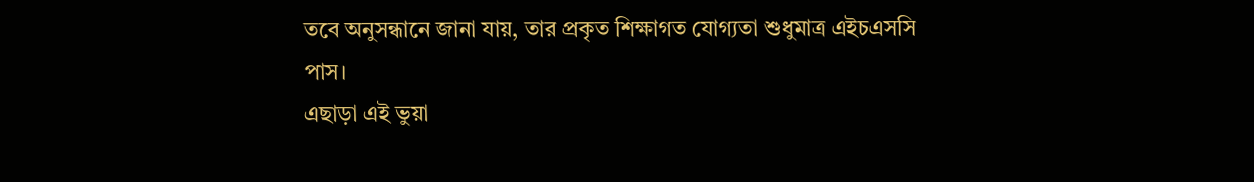তবে অনুসন্ধানে জানা যায়, তার প্রকৃত শিক্ষাগত যোগ্যতা শুধুমাত্র এইচএসসি পাস।
এছাড়া এই ভুয়া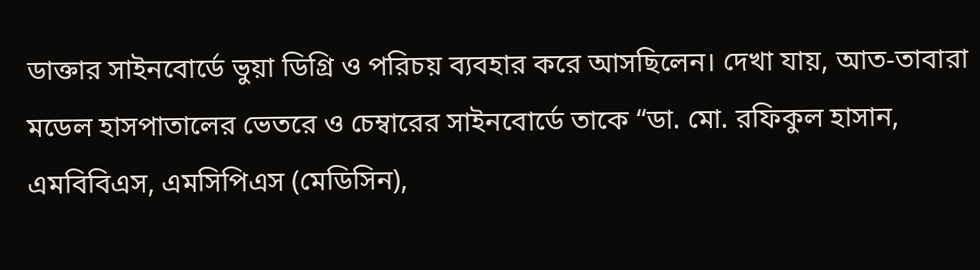ডাক্তার সাইনবোর্ডে ভুয়া ডিগ্রি ও পরিচয় ব্যবহার করে আসছিলেন। দেখা যায়, আত-তাবারা মডেল হাসপাতালের ভেতরে ও চেম্বারের সাইনবোর্ডে তাকে “ডা. মো. রফিকুল হাসান, এমবিবিএস, এমসিপিএস (মেডিসিন),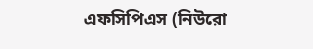এফসিপিএস (নিউরো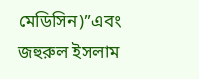মেডিসিন)”এবং জহুরুল ইসলাম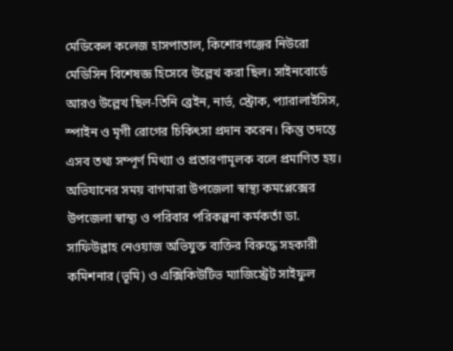মেডিকেল কলেজ হাসপাতাল, কিশোরগঞ্জের নিউরো মেডিসিন বিশেষজ্ঞ হিসেবে উল্লেখ করা ছিল। সাইনবোর্ডে আরও উল্লেখ ছিল-তিনি ব্রেইন, নার্ভ, স্ট্রোক, প্যারালাইসিস, স্পাইন ও মৃগী রোগের চিকিৎসা প্রদান করেন। কিন্তু তদন্তে এসব তথ্য সম্পূর্ণ মিথ্যা ও প্রতারণামূলক বলে প্রমাণিত হয়।
অভিযানের সময় বাগমারা উপজেলা স্বাস্থ্য কমপ্লেক্সের উপজেলা স্বাস্থ্য ও পরিবার পরিকল্পনা কর্মকর্তা ডা. সাফিউল্লাহ নেওয়াজ অভিযুক্ত ব্যক্তির বিরুদ্ধে সহকারী কমিশনার (ভূমি) ও এক্সিকিউটিভ ম্যাজিস্ট্রেট সাইফুল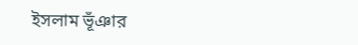ইসলাম ভূঁঞার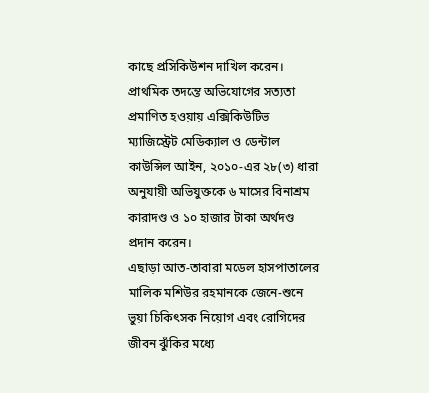কাছে প্রসিকিউশন দাখিল করেন।
প্রাথমিক তদন্তে অভিযোগের সত্যতা প্রমাণিত হওয়ায় এক্সিকিউটিভ ম্যাজিস্ট্রেট মেডিক্যাল ও ডেন্টাল কাউন্সিল আইন, ২০১০-এর ২৮(৩) ধারা অনুযায়ী অভিযুক্তকে ৬ মাসের বিনাশ্রম কারাদণ্ড ও ১০ হাজার টাকা অর্থদণ্ড প্রদান করেন।
এছাড়া আত-তাবারা মডেল হাসপাতালের মালিক মশিউর রহমানকে জেনে-শুনে ভুয়া চিকিৎসক নিয়োগ এবং রোগিদের জীবন ঝুঁকির মধ্যে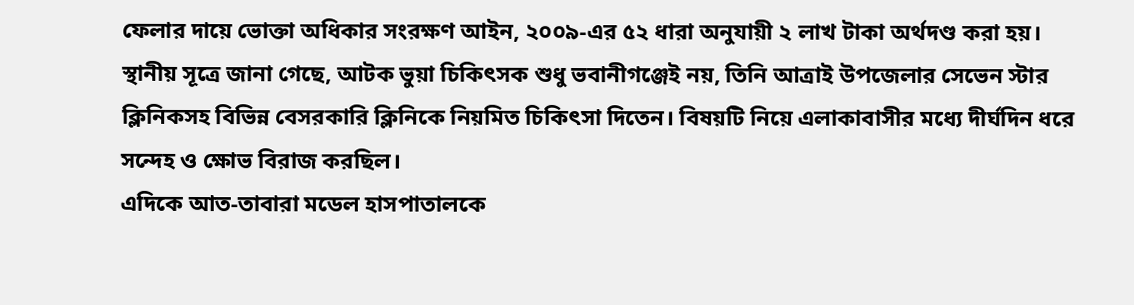ফেলার দায়ে ভোক্তা অধিকার সংরক্ষণ আইন, ২০০৯-এর ৫২ ধারা অনুযায়ী ২ লাখ টাকা অর্থদণ্ড করা হয়।
স্থানীয় সূত্রে জানা গেছে, আটক ভুয়া চিকিৎসক শুধু ভবানীগঞ্জেই নয়, তিনি আত্রাই উপজেলার সেভেন স্টার ক্লিনিকসহ বিভিন্ন বেসরকারি ক্লিনিকে নিয়মিত চিকিৎসা দিতেন। বিষয়টি নিয়ে এলাকাবাসীর মধ্যে দীর্ঘদিন ধরে সন্দেহ ও ক্ষোভ বিরাজ করছিল।
এদিকে আত-তাবারা মডেল হাসপাতালকে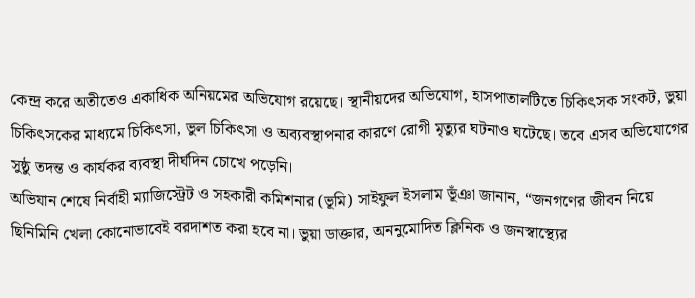কেন্দ্র করে অতীতেও একাধিক অনিয়মের অভিযোগ রয়েছে। স্থানীয়দের অভিযোগ, হাসপাতালটিতে চিকিৎসক সংকট, ভুয়া চিকিৎসকের মাধ্যমে চিকিৎসা, ভুল চিকিৎসা ও অব্যবস্থাপনার কারণে রোগী মৃত্যুর ঘটনাও ঘটেছে। তবে এসব অভিযোগের সুষ্ঠু তদন্ত ও কার্যকর ব্যবস্থা দীর্ঘদিন চোখে পড়েনি।
অভিযান শেষে নির্বাহী ম্যাজিস্ট্রেট ও সহকারী কমিশনার (ভূমি) সাইফুল ইসলাম ভূঁঞা জানান, “জনগণের জীবন নিয়ে ছিনিমিনি খেলা কোনোভাবেই বরদাশত করা হবে না। ভুয়া ডাক্তার, অননুমোদিত ক্লিনিক ও জনস্বাস্থ্যের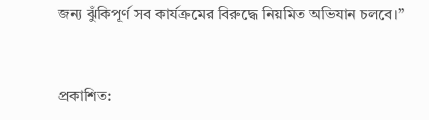জন্য ঝুঁকিপূর্ণ সব কার্যক্রমের বিরুদ্ধে নিয়মিত অভিযান চলবে।”


প্রকাশিত: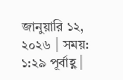জানুয়ারি ১২, ২০২৬ | সময়: ১:২৯ পূর্বাহ্ণ |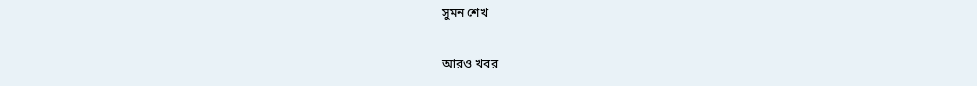সুমন শেখ

আরও খবর